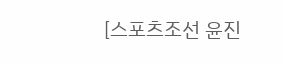[스포츠조선 윤진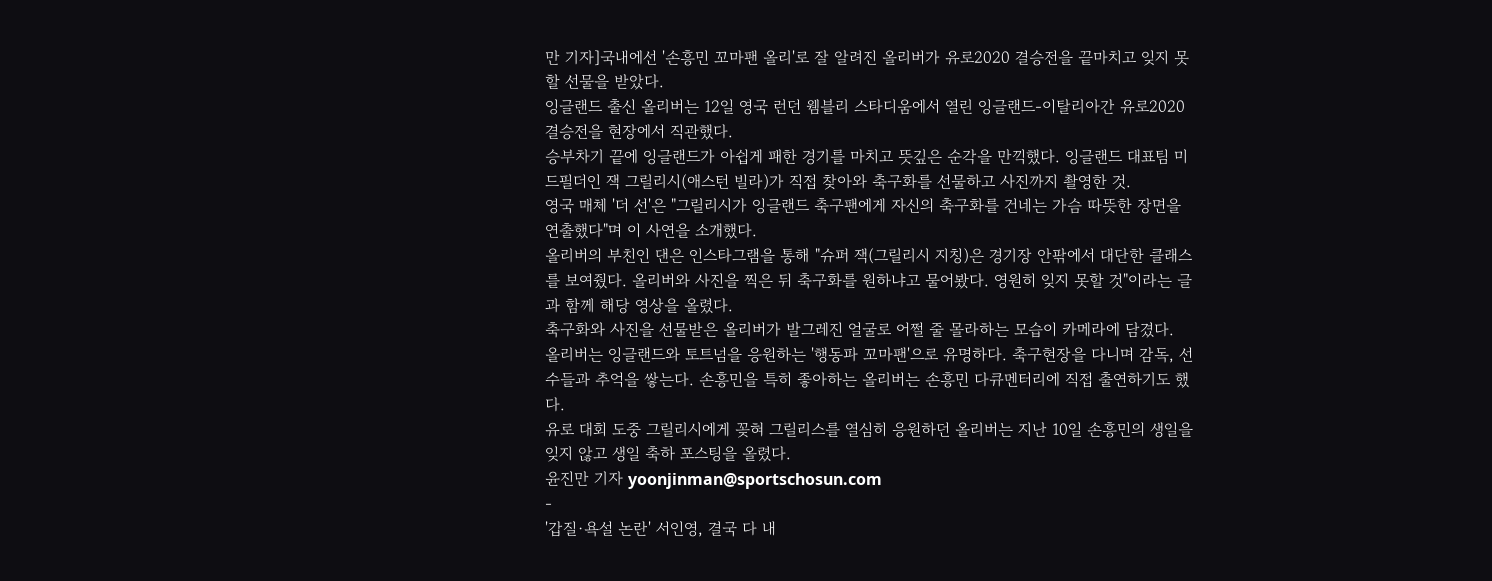만 기자]국내에선 '손흥민 꼬마팬 올리'로 잘 알려진 올리버가 유로2020 결승전을 끝마치고 잊지 못할 선물을 받았다.
잉글랜드 출신 올리버는 12일 영국 런던 웸블리 스타디움에서 열린 잉글랜드-이탈리아간 유로2020 결승전을 현장에서 직관했다.
승부차기 끝에 잉글랜드가 아쉽게 패한 경기를 마치고 뜻깊은 순각을 만끽했다. 잉글랜드 대표팀 미드필더인 잭 그릴리시(애스턴 빌라)가 직접 찾아와 축구화를 선물하고 사진까지 촬영한 것.
영국 매체 '더 선'은 "그릴리시가 잉글랜드 축구팬에게 자신의 축구화를 건네는 가슴 따뜻한 장면을 연출했다"며 이 사연을 소개했다.
올리버의 부친인 댄은 인스타그램을 통해 "슈퍼 잭(그릴리시 지칭)은 경기장 안팎에서 대단한 클래스를 보여줬다. 올리버와 사진을 찍은 뒤 축구화를 원하냐고 물어봤다. 영원히 잊지 못할 것"이라는 글과 함께 해당 영상을 올렸다.
축구화와 사진을 선물받은 올리버가 발그레진 얼굴로 어쩔 줄 몰라하는 모습이 카메라에 담겼다.
올리버는 잉글랜드와 토트넘을 응원하는 '행동파 꼬마팬'으로 유명하다. 축구현장을 다니며 감독, 선수들과 추억을 쌓는다. 손흥민을 특히 좋아하는 올리버는 손흥민 다큐멘터리에 직접 출연하기도 했다.
유로 대회 도중 그릴리시에게 꽂혀 그릴리스를 열심히 응원하던 올리버는 지난 10일 손흥민의 생일을 잊지 않고 생일 축하 포스팅을 올렸다.
윤진만 기자 yoonjinman@sportschosun.com
-
'갑질·욕설 논란' 서인영, 결국 다 내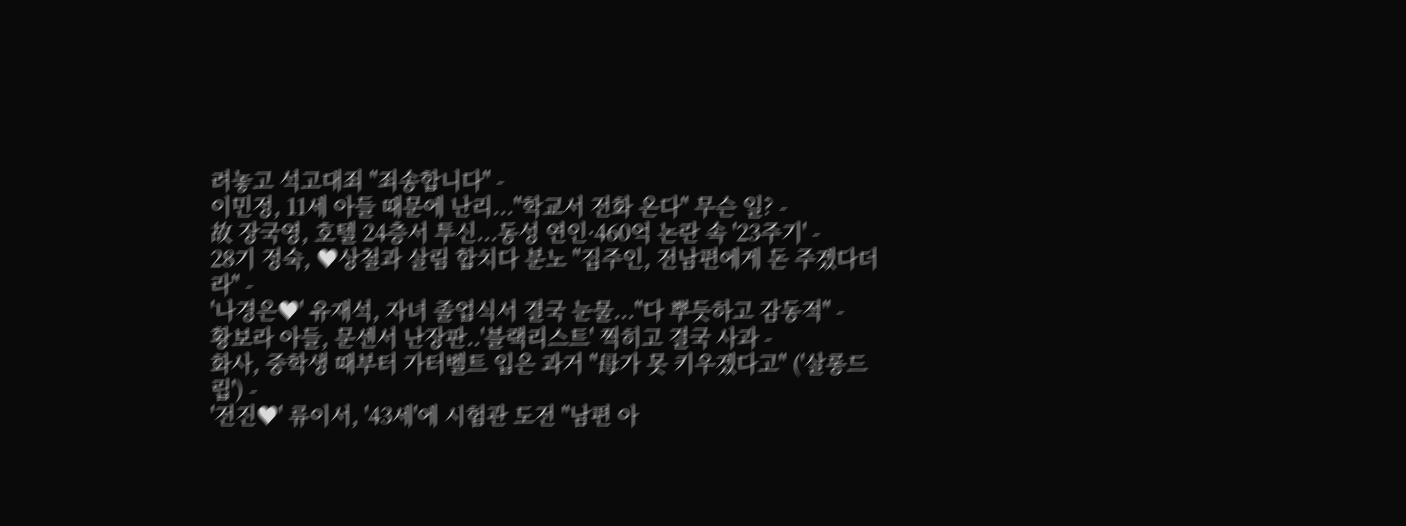려놓고 석고대죄 "죄송합니다" -
이민정, 11세 아들 때문에 난리..."학교서 전화 온다" 무슨 일? -
故 장국영, 호텔 24층서 투신...동성 연인·460억 논란 속 '23주기' -
28기 정숙, ♥상철과 살림 합치다 분노 "집주인, 전남편에게 돈 주겠다더라" -
'나경은♥' 유재석, 자녀 졸업식서 결국 눈물..."다 뿌듯하고 감동적" -
황보라 아들, 문센서 난장판..'블랙리스트' 찍히고 결국 사과 -
화사, 중학생 때부터 가터벨트 입은 과거 "母가 못 키우겠다고" ('살롱드립') -
'전진♥' 류이서, '43세'에 시험관 도전 "남편 아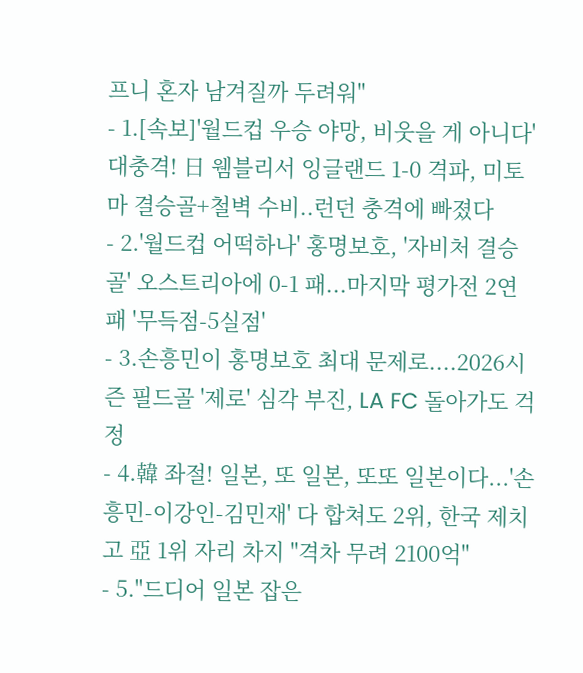프니 혼자 남겨질까 두려워"
- 1.[속보]'월드컵 우승 야망, 비웃을 게 아니다' 대충격! 日 웸블리서 잉글랜드 1-0 격파, 미토마 결승골+철벽 수비..런던 충격에 빠졌다
- 2.'월드컵 어떡하나' 홍명보호, '자비처 결승골' 오스트리아에 0-1 패...마지막 평가전 2연패 '무득점-5실점'
- 3.손흥민이 홍명보호 최대 문제로....2026시즌 필드골 '제로' 심각 부진, LA FC 돌아가도 걱정
- 4.韓 좌절! 일본, 또 일본, 또또 일본이다...'손흥민-이강인-김민재' 다 합쳐도 2위, 한국 제치고 亞 1위 자리 차지 "격차 무려 2100억"
- 5."드디어 일본 잡은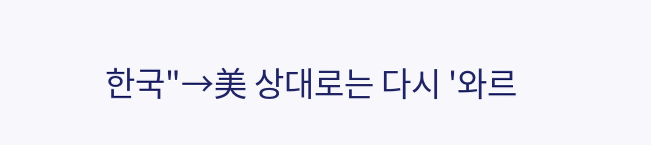한국"→美 상대로는 다시 '와르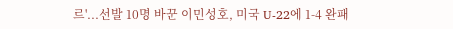르'...선발 10명 바꾼 이민성호, 미국 U-22에 1-4 완패